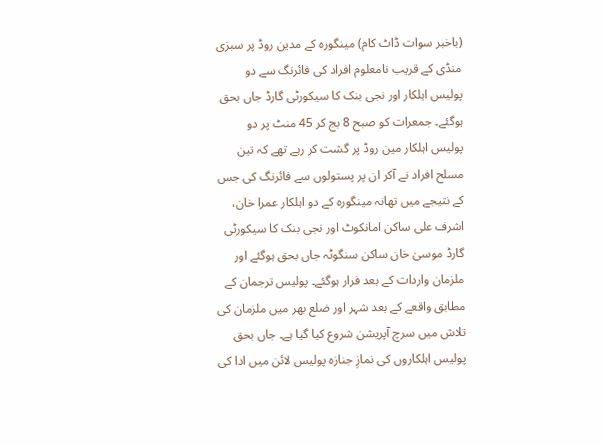(باخبر سوات ڈاٹ کام) مینگورہ کے مدین روڈ پر سبزی منڈی کے قریب نامعلوم افراد کی فائرنگ سے دو پولیس اہلکار اور نجی بنک کا سیکورٹی گارڈ جاں بحق ہوگئے۔ جمعرات کو صبح 8 بج کر 45 منٹ پر دو پولیس اہلکار مین روڈ پر گشت کر رہے تھے کہ تین مسلح افراد نے آکر ان پر پستولوں سے فائرنگ کی جس کے نتیجے میں تھانہ مینگورہ کے دو اہلکار عمرا خان، اشرف علی ساکن امانکوٹ اور نجی بنک کا سیکورٹی گارڈ موسیٰ خان ساکن سنگوٹہ جاں بحق ہوگئے اور ملزمان واردات کے بعد فرار ہوگئے۔ پولیس ترجمان کے مطابق واقعے کے بعد شہر اور ضلع بھر میں ملزمان کی تلاش میں سرچ آپریشن شروع کیا گیا ہے۔ جاں بحق پولیس اہلکاروں کی نمازِ جنازہ پولیس لائن میں ادا کی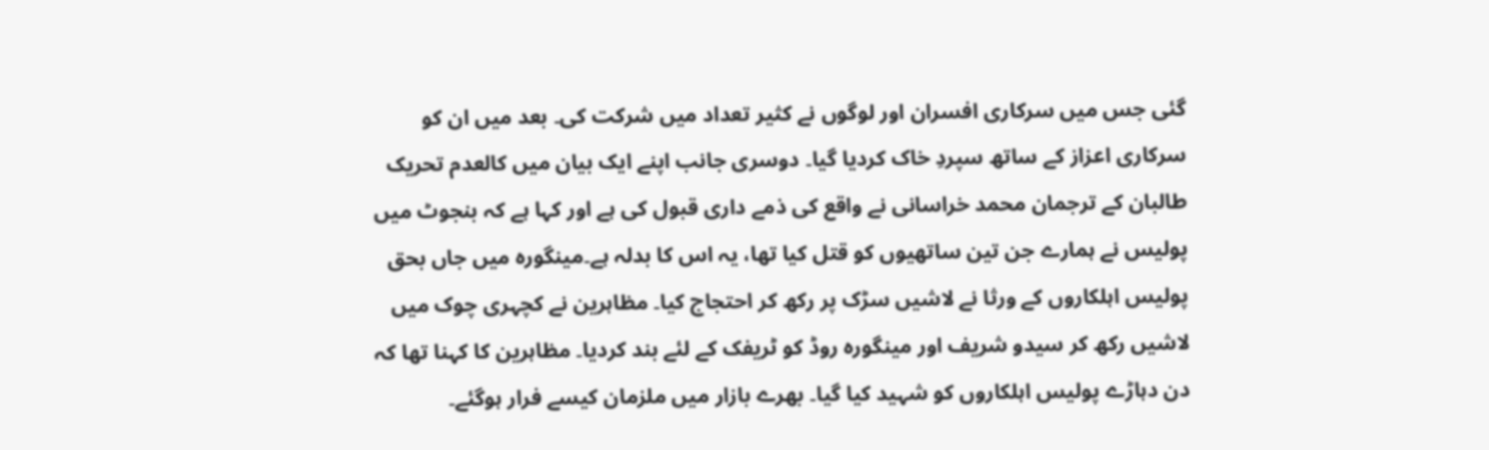گئی جس میں سرکاری افسران اور لوگوں نے کثیر تعداد میں شرکت کی۔ بعد میں ان کو سرکاری اعزاز کے ساتھ سپردِ خاک کردیا گیا۔ دوسری جانب اپنے ایک بیان میں کالعدم تحریک طالبان کے ترجمان محمد خراسانی نے واقع کی ذمے داری قبول کی ہے اور کہا ہے کہ بنجوٹ میں پولیس نے ہمارے جن تین ساتھیوں کو قتل کیا تھا، یہ اس کا بدلہ ہے۔مینگورہ میں جاں بحق پولیس اہلکاروں کے ورثا نے لاشیں سڑک پر رکھ کر احتجاج کیا۔ مظاہرین نے کچہری چوک میں لاشیں رکھ کر سیدو شریف اور مینگورہ روڈ کو ٹریفک کے لئے بند کردیا۔ مظاہرین کا کہنا تھا کہ دن دہاڑے پولیس اہلکاروں کو شہید کیا گیا۔ بھرے بازار میں ملزمان کیسے فرار ہوگئے۔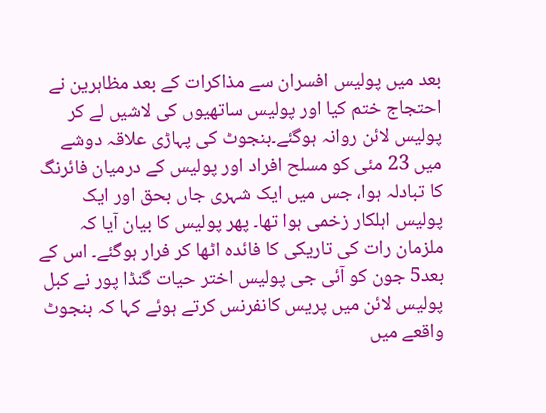بعد میں پولیس افسران سے مذاکرات کے بعد مظاہرین نے احتجاج ختم کیا اور پولیس ساتھیوں کی لاشیں لے کر پولیس لائن روانہ ہوگئے۔بنجوٹ کی پہاڑی علاقہ دوشے میں 23 مئی کو مسلح افراد اور پولیس کے درمیان فائرنگ کا تبادلہ ہوا، جس میں ایک شہری جاں بحق اور ایک پولیس اہلکار زخمی ہوا تھا۔ پھر پولیس کا بیان آیا کہ ملزمان رات کی تاریکی کا فائدہ اٹھا کر فرار ہوگئے۔ اس کے بعد5 جون کو آئی جی پولیس اختر حیات گنڈا پور نے کبل پولیس لائن میں پریس کانفرنس کرتے ہوئے کہا کہ بنجوٹ واقعے میں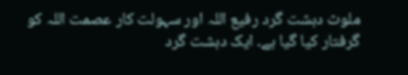ملوث دہشت گرد رفیع اللہ اور سہولت کار عصمت اللہ کو گرفتار کیا گیا ہے۔ ایک دہشت گرد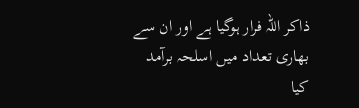ذاکر اللہ فرار ہوگیا ہے اور ان سے بھاری تعداد میں اسلحہ برآمد کیا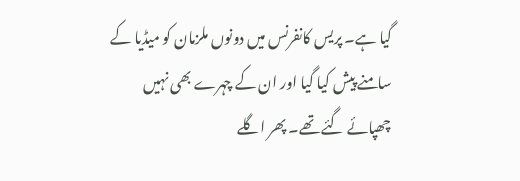گیا ہے۔ پریس کانفرنس میں دونوں ملزمان کو میڈیا کے سامنے پیش کیا گیا اور ان کے چہرے بھی نہیں چھپائے گئے تھے۔ پھر اگلے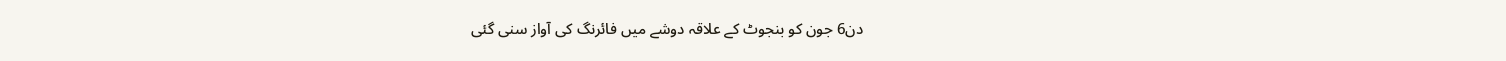دن6 جون کو بنجوٹ کے علاقہ دوشے میں فائرنگ کی آواز سنی گئی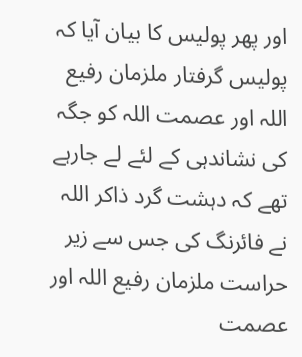اور پھر پولیس کا بیان آیا کہ پولیس گرفتار ملزمان رفیع اللہ اور عصمت اللہ کو جگہ کی نشاندہی کے لئے لے جارہے تھے کہ دہشت گرد ذاکر اللہ نے فائرنگ کی جس سے زیر حراست ملزمان رفیع اللہ اور عصمت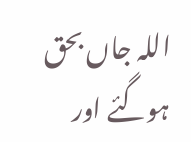اللہ جاں بحق ہوگئے اور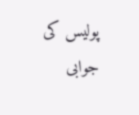پولیس کی جوابی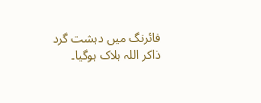فائرنگ میں دہشت گرد ذاکر اللہ ہلاک ہوگیا۔